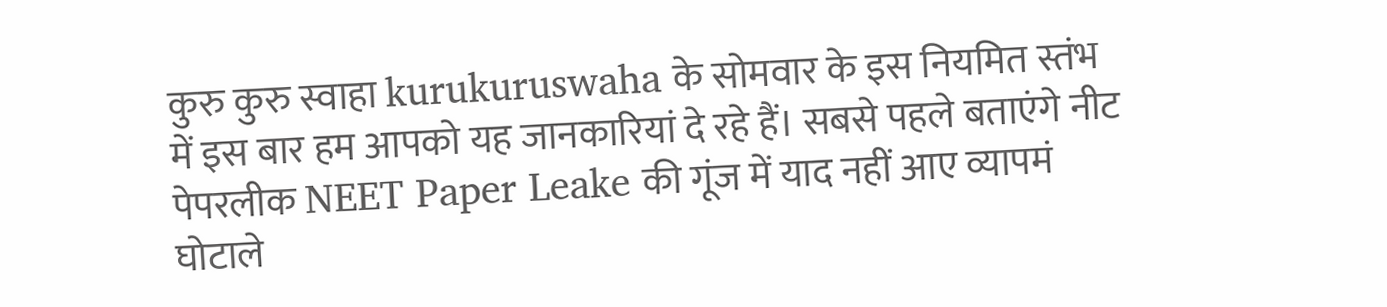कुरु कुरु स्वाहा kurukuruswaha के सोमवार के इस नियमित स्तंभ में इस बार हम आपको यह जानकारियां दे रहे हैं। सबसे पहले बताएंगे नीट पेपरलीक NEET Paper Leake की गूंज में याद नहीं आए व्यापमं घोटाले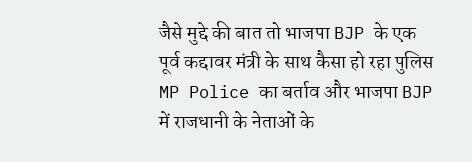जैसे मुद्दे की बात तो भाजपा BJP के एक पूर्व कद्दावर मंत्री के साथ कैसा हो रहा पुलिस MP Police का बर्ताव और भाजपा BJP में राजधानी के नेताओं के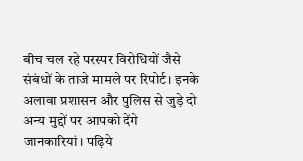बीच चल रहे परस्पर विरोधियों जैसे संबंधों के ताजे मामले पर रिपोर्ट। इनके अलावा प्रशासन और पुलिस से जुड़े दो अन्य मुद्दों पर आपको देंगे जानकारियां। पढ़िये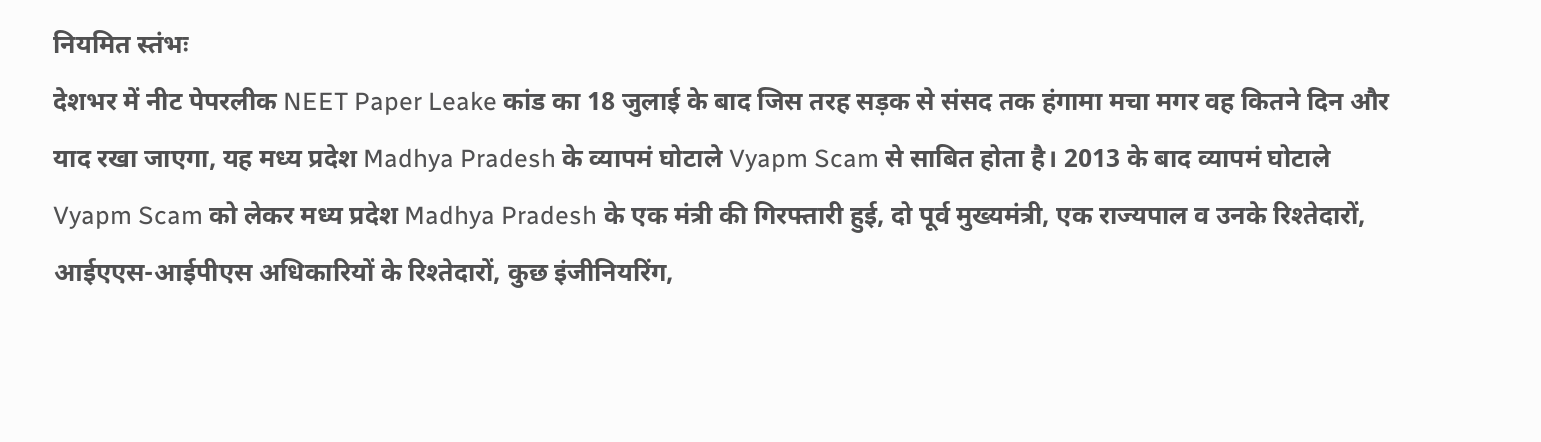नियमित स्तंभः
देशभर में नीट पेपरलीक NEET Paper Leake कांड का 18 जुलाई के बाद जिस तरह सड़क से संसद तक हंगामा मचा मगर वह कितने दिन और याद रखा जाएगा, यह मध्य प्रदेश Madhya Pradesh के व्यापमं घोटाले Vyapm Scam से साबित होता है। 2013 के बाद व्यापमं घोटाले Vyapm Scam को लेकर मध्य प्रदेश Madhya Pradesh के एक मंत्री की गिरफ्तारी हुई, दो पूर्व मुख्यमंत्री, एक राज्यपाल व उनके रिश्तेदारों, आईएएस-आईपीएस अधिकारियों के रिश्तेदारों, कुछ इंजीनियरिंग,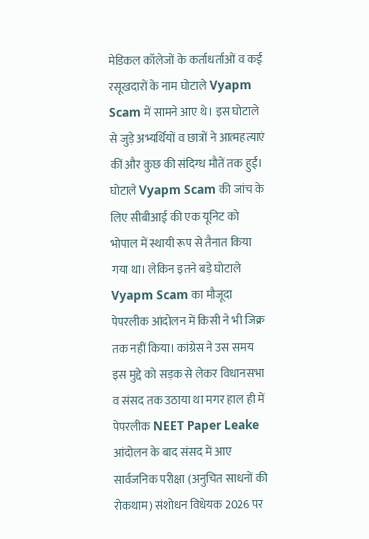मेडिकल कॉलेजों के कर्ताधर्ताओं व कई रसूखदारों के नाम घोटाले Vyapm Scam में सामने आए थे। इस घोटाले से जुड़े अभ्यर्थियों व छात्रों ने आत्महत्याएं कीं और कुछ की संदिग्ध मौतें तक हुईं। घोटाले Vyapm Scam की जांच के लिए सीबीआई की एक यूनिट को भोपाल में स्थायी रूप से तैनात किया गया था। लेकिन इतने बड़े घोटाले Vyapm Scam का मौजूदा पेपरलीक आंदोलन में किसी ने भी जिक्र तक नहीं किया। कांग्रेस ने उस समय इस मुद्दे को सड़क से लेकर विधानसभा व संसद तक उठाया था मगर हाल ही में पेपरलीक NEET Paper Leake आंदोलन के बाद संसद में आए सार्वजनिक परीक्षा (अनुचित साधनों की रोकथाम) संशोधन विधेयक 2026 पर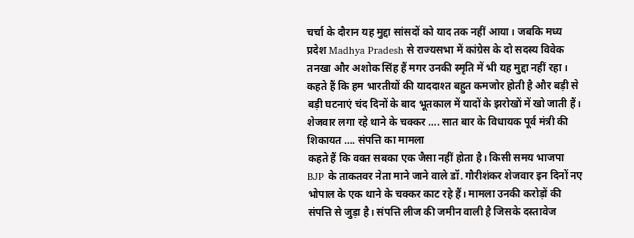चर्चा के दौरान यह मुद्दा सांसदों को याद तक नहीं आया। जबकि मध्य प्रदेश Madhya Pradesh से राज्यसभा में कांग्रेस के दो सदस्य विवेक तनखा और अशोक सिंह हैं मगर उनकी स्मृति में भी यह मुद्दा नहीं रहा। कहते हैं कि हम भारतीयों की याददाश्त बहुत कमजोर होती है और बड़ी से बड़ी घटनाएं चंद दिनों के बाद भूतकाल में यादों के झरोखों में खो जाती हैं।
शेजवार लगा रहे थाने के चक्कर …. सात बार के विधायक पूर्व मंत्री की शिकायत …. संपत्ति का मामला
कहते हैं कि वक्त सबका एक जैसा नहीं होता है। किसी समय भाजपा BJP के ताकतवर नेता माने जाने वाले डॉ. गौरीशंकर शेजवार इन दिनों नए भोपाल के एक थाने के चक्कर काट रहे हैं। मामला उनकी करोड़ों की संपत्ति से जुड़ा है। संपत्ति लीज की जमीन वाली है जिसके दस्तावेज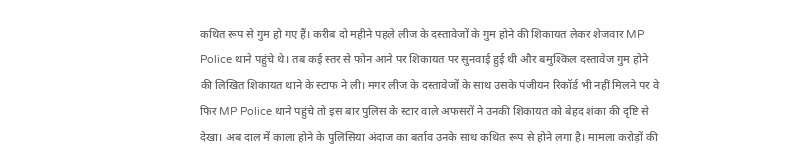कथित रूप से गुम हो गए हैं। करीब दो महीने पहले लीज के दस्तावेजों के गुम होने की शिकायत लेकर शेजवार MP Police थाने पहुंचे थे। तब कई स्तर से फोन आने पर शिकायत पर सुनवाई हुई थी और बमुश्किल दस्तावेज गुम होने की लिखित शिकायत थाने के स्टाफ ने ली। मगर लीज के दस्तावेजों के साथ उसके पंजीयन रिकॉर्ड भी नहीं मिलने पर वे फिर MP Police थाने पहुंचे तो इस बार पुलिस के स्टार वाले अफसरों ने उनकी शिकायत को बेहद शंका की दृष्टि से देखा। अब दाल में काला होने के पुलिसिया अंदाज का बर्ताव उनके साथ कथित रूप से होने लगा है। मामला करोड़ों की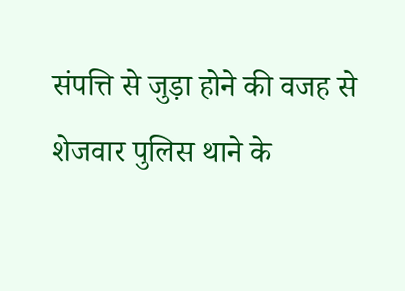संपत्ति से जुड़ा होने की वजह से शेजवार पुलिस थाने के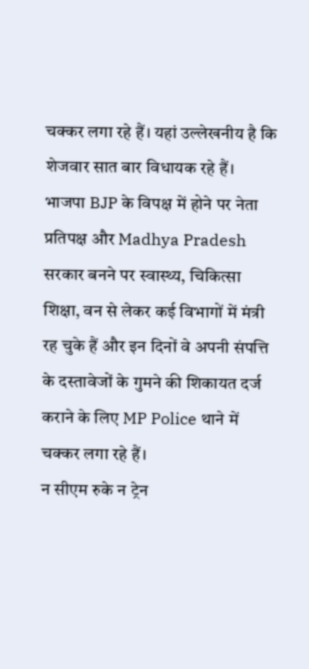चक्कर लगा रहे हैं। यहां उल्लेखनीय है कि शेजवार सात बार विधायक रहे हैं। भाजपा BJP के विपक्ष में होने पर नेता प्रतिपक्ष और Madhya Pradesh सरकार बनने पर स्वास्थ्य, चिकित्सा शिक्षा, वन से लेकर कई विभागों में मंत्री रह चुके हैं और इन दिनों वे अपनी संपत्ति के दस्तावेजों के गुमने की शिकायत दर्ज कराने के लिए MP Police थाने में चक्कर लगा रहे हैं।
न सीएम रुके न ट्रेन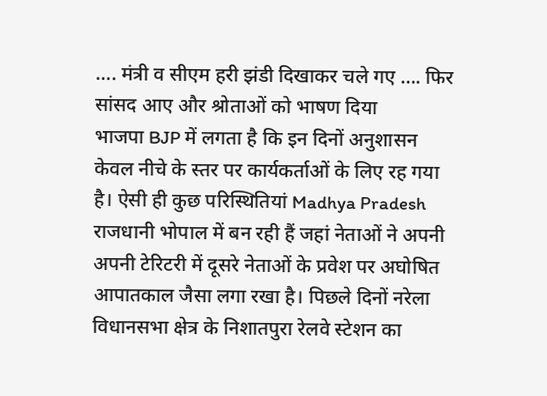…. मंत्री व सीएम हरी झंडी दिखाकर चले गए …. फिर सांसद आए और श्रोताओं को भाषण दिया
भाजपा BJP में लगता है कि इन दिनों अनुशासन केवल नीचे के स्तर पर कार्यकर्ताओं के लिए रह गया है। ऐसी ही कुछ परिस्थितियां Madhya Pradesh राजधानी भोपाल में बन रही हैं जहां नेताओं ने अपनी अपनी टेरिटरी में दूसरे नेताओं के प्रवेश पर अघोषित आपातकाल जैसा लगा रखा है। पिछले दिनों नरेला विधानसभा क्षेत्र के निशातपुरा रेलवे स्टेशन का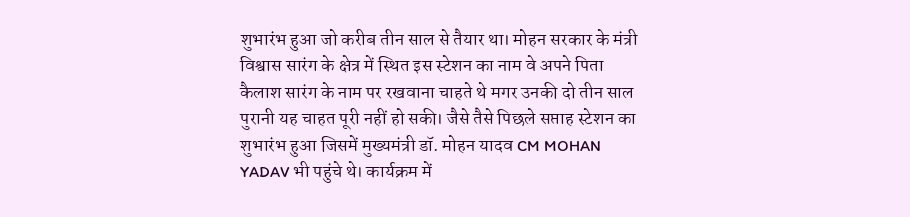शुभारंभ हुआ जो करीब तीन साल से तैयार था। मोहन सरकार के मंत्री विश्वास सारंग के क्षेत्र में स्थित इस स्टेशन का नाम वे अपने पिता कैलाश सारंग के नाम पर रखवाना चाहते थे मगर उनकी दो तीन साल पुरानी यह चाहत पूरी नहीं हो सकी। जैसे तैसे पिछले सप्ताह स्टेशन का शुभारंभ हुआ जिसमें मुख्यमंत्री डॉ. मोहन यादव CM MOHAN YADAV भी पहुंचे थे। कार्यक्रम में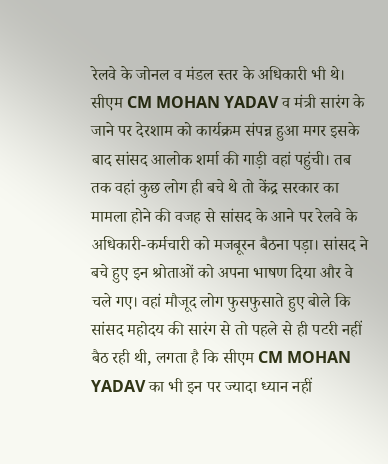रेलवे के जोनल व मंडल स्तर के अधिकारी भी थे। सीएम CM MOHAN YADAV व मंत्री सारंग के जाने पर देरशाम को कार्यक्रम संपन्न हुआ मगर इसके बाद सांसद आलोक शर्मा की गाड़ी वहां पहुंची। तब तक वहां कुछ लोग ही बचे थे तो केंद्र सरकार का मामला होने की वजह से सांसद के आने पर रेलवे के अधिकारी-कर्मचारी को मजबूरन बैठना पड़ा। सांसद ने बचे हुए इन श्रोताओं को अपना भाषण दिया और वे चले गए। वहां मौजूद लोग फुसफुसाते हुए बोले कि सांसद महोदय की सारंग से तो पहले से ही पटरी नहीं बैठ रही थी, लगता है कि सीएम CM MOHAN YADAV का भी इन पर ज्यादा ध्यान नहीं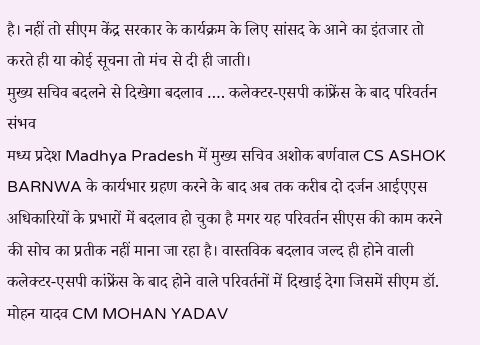है। नहीं तो सीएम केंद्र सरकार के कार्यक्रम के लिए सांसद के आने का इंतजार तो करते ही या कोई सूचना तो मंच से दी ही जाती।
मुख्य सचिव बदलने से दिखेगा बदलाव …. कलेक्टर-एसपी कांफ्रेंस के बाद परिवर्तन संभव
मध्य प्रदेश Madhya Pradesh में मुख्य सचिव अशोक बर्णवाल CS ASHOK BARNWA के कार्यभार ग्रहण करने के बाद अब तक करीब दो दर्जन आईएएस अधिकारियों के प्रभारों में बदलाव हो चुका है मगर यह परिवर्तन सीएस की काम करने की सोच का प्रतीक नहीं माना जा रहा है। वास्तविक बदलाव जल्द ही होने वाली कलेक्टर-एसपी कांफ्रेंस के बाद होने वाले परिवर्तनों में दिखाई देगा जिसमें सीएम डॉ. मोहन यादव CM MOHAN YADAV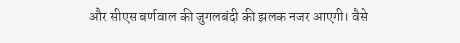और सीएस बर्णवाल की जुगलबंदी की झलक नजर आएगी। वैसे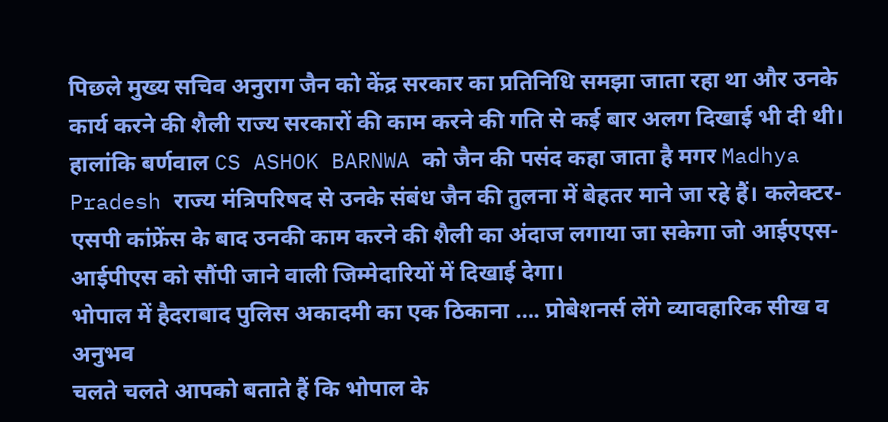पिछले मुख्य सचिव अनुराग जैन को केंद्र सरकार का प्रतिनिधि समझा जाता रहा था और उनके कार्य करने की शैली राज्य सरकारों की काम करने की गति से कई बार अलग दिखाई भी दी थी। हालांकि बर्णवाल CS ASHOK BARNWA को जैन की पसंद कहा जाता है मगर Madhya Pradesh राज्य मंत्रिपरिषद से उनके संबंध जैन की तुलना में बेहतर माने जा रहे हैं। कलेक्टर-एसपी कांफ्रेंस के बाद उनकी काम करने की शैली का अंदाज लगाया जा सकेगा जो आईएएस-आईपीएस को सौंपी जाने वाली जिम्मेदारियों में दिखाई देगा।
भोपाल में हैदराबाद पुलिस अकादमी का एक ठिकाना …. प्रोबेशनर्स लेंगे व्यावहारिक सीख व अनुभव
चलते चलते आपको बताते हैं कि भोपाल के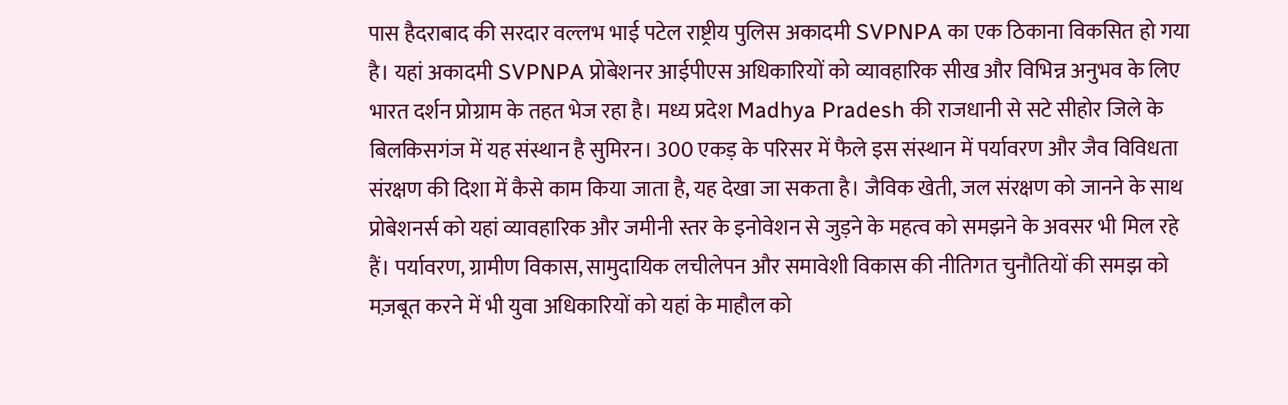पास हैदराबाद की सरदार वल्लभ भाई पटेल राष्ट्रीय पुलिस अकादमी SVPNPA का एक ठिकाना विकसित हो गया है। यहां अकादमी SVPNPA प्रोबेशनर आईपीएस अधिकारियों को व्यावहारिक सीख और विभिन्न अनुभव के लिए भारत दर्शन प्रोग्राम के तहत भेज रहा है। मध्य प्रदेश Madhya Pradesh की राजधानी से सटे सीहोर जिले के बिलकिसगंज में यह संस्थान है सुमिरन। 300 एकड़ के परिसर में फैले इस संस्थान में पर्यावरण और जैव विविधता संरक्षण की दिशा में कैसे काम किया जाता है, यह देखा जा सकता है। जैविक खेती, जल संरक्षण को जानने के साथ प्रोबेशनर्स को यहां व्यावहारिक और जमीनी स्तर के इनोवेशन से जुड़ने के महत्व को समझने के अवसर भी मिल रहे हैं। पर्यावरण, ग्रामीण विकास, सामुदायिक लचीलेपन और समावेशी विकास की नीतिगत चुनौतियों की समझ को मज़बूत करने में भी युवा अधिकारियों को यहां के माहौल को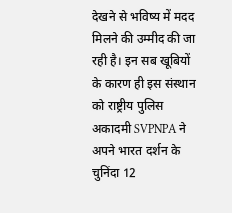देखने से भविष्य में मदद मिलने की उम्मीद की जा रही है। इन सब खूबियों के कारण ही इस संस्थान को राष्ट्रीय पुलिस अकादमी SVPNPA ने अपने भारत दर्शन के चुनिंदा 12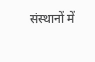संस्थानों में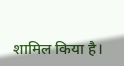शामिल किया है।